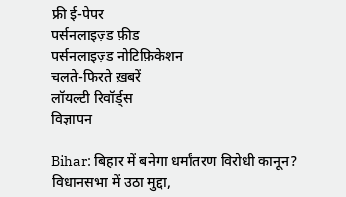फ्री ई-पेपर
पर्सनलाइज़्ड फ़ीड
पर्सनलाइज़्ड नोटिफ़िकेशन
चलते-फिरते ख़बरें
लॉयल्टी रिवॉर्ड्स
विज्ञापन

Bihar: बिहार में बनेगा धर्मांतरण विरोधी कानून? विधानसभा में उठा मुद्दा,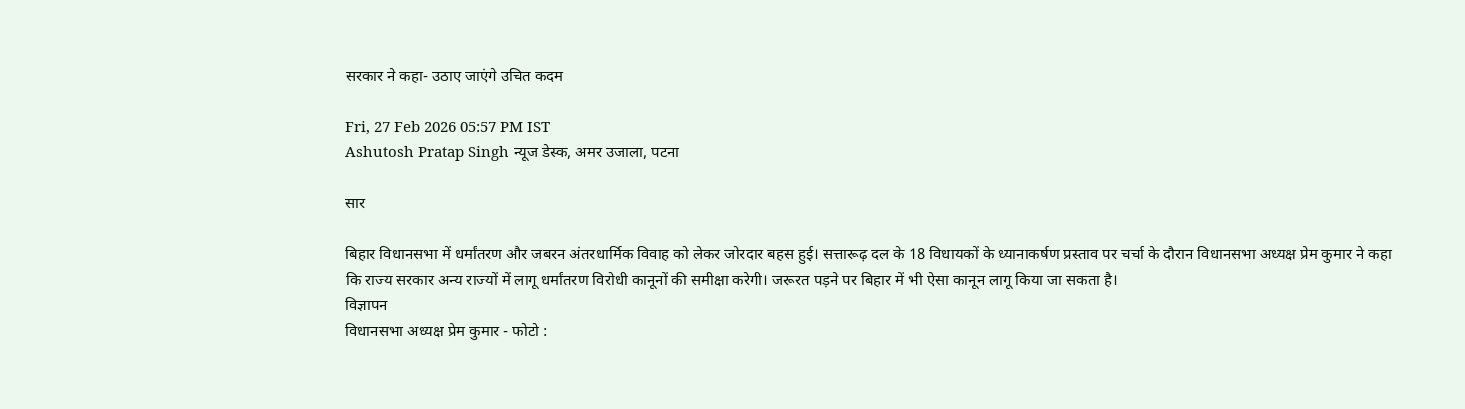सरकार ने कहा- उठाए जाएंगे उचित कदम

Fri, 27 Feb 2026 05:57 PM IST
Ashutosh Pratap Singh न्यूज डेस्क, अमर उजाला, पटना

सार

बिहार विधानसभा में धर्मांतरण और जबरन अंतरधार्मिक विवाह को लेकर जोरदार बहस हुई। सत्तारूढ़ दल के 18 विधायकों के ध्यानाकर्षण प्रस्ताव पर चर्चा के दौरान विधानसभा अध्यक्ष प्रेम कुमार ने कहा कि राज्य सरकार अन्य राज्यों में लागू धर्मांतरण विरोधी कानूनों की समीक्षा करेगी। जरूरत पड़ने पर बिहार में भी ऐसा कानून लागू किया जा सकता है।
विज्ञापन
विधानसभा अध्यक्ष प्रेम कुमार - फोटो :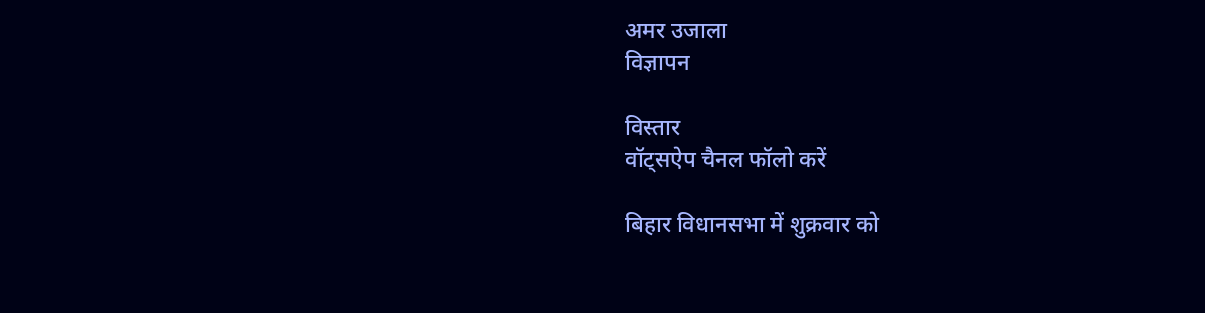अमर उजाला
विज्ञापन

विस्तार
वॉट्सऐप चैनल फॉलो करें

बिहार विधानसभा में शुक्रवार को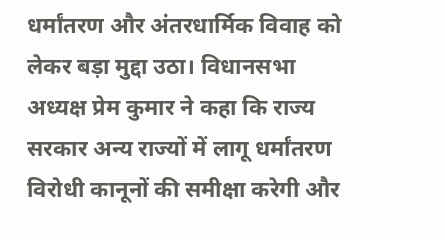धर्मांतरण और अंतरधार्मिक विवाह को लेकर बड़ा मुद्दा उठा। विधानसभा अध्यक्ष प्रेम कुमार ने कहा कि राज्य सरकार अन्य राज्यों में लागू धर्मांतरण विरोधी कानूनों की समीक्षा करेगी और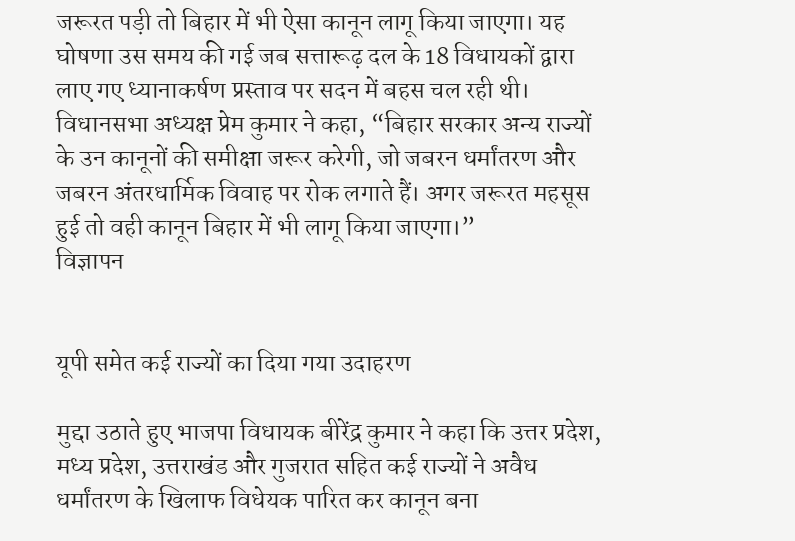जरूरत पड़ी तो बिहार में भी ऐसा कानून लागू किया जाएगा। यह घोषणा उस समय की गई जब सत्तारूढ़ दल के 18 विधायकों द्वारा लाए गए ध्यानाकर्षण प्रस्ताव पर सदन में बहस चल रही थी। विधानसभा अध्यक्ष प्रेम कुमार ने कहा, “बिहार सरकार अन्य राज्यों के उन कानूनों की समीक्षा जरूर करेगी, जो जबरन धर्मांतरण और जबरन अंतरधार्मिक विवाह पर रोक लगाते हैं। अगर जरूरत महसूस हुई तो वही कानून बिहार में भी लागू किया जाएगा।”
विज्ञापन


यूपी समेत कई राज्यों का दिया गया उदाहरण

मुद्दा उठाते हुए भाजपा विधायक बीरेंद्र कुमार ने कहा कि उत्तर प्रदेश, मध्य प्रदेश, उत्तराखंड और गुजरात सहित कई राज्यों ने अवैध धर्मांतरण के खिलाफ विधेयक पारित कर कानून बना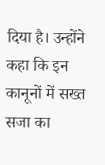दिया है। उन्होंने कहा कि इन कानूनों में सख्त सजा का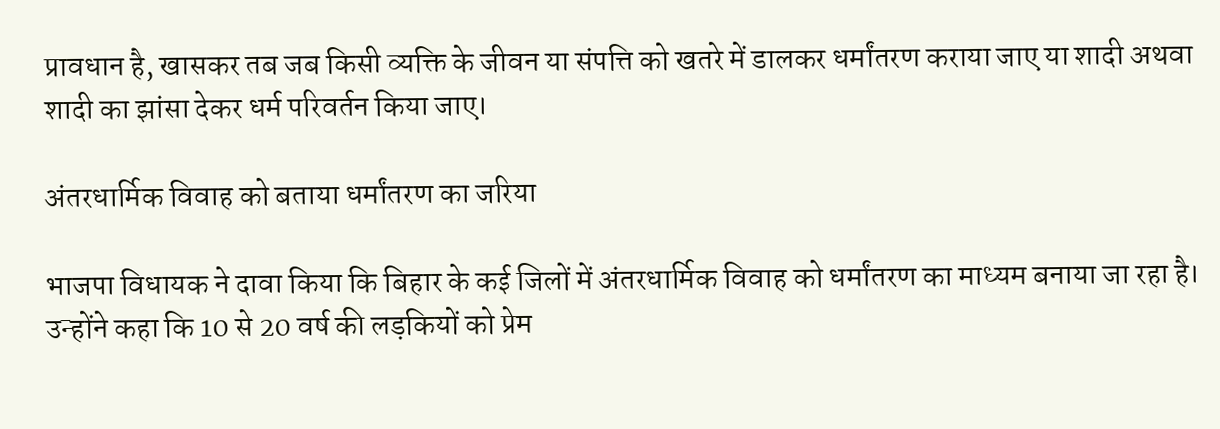प्रावधान है, खासकर तब जब किसी व्यक्ति के जीवन या संपत्ति को खतरे में डालकर धर्मांतरण कराया जाए या शादी अथवा शादी का झांसा देकर धर्म परिवर्तन किया जाए।

अंतरधार्मिक विवाह को बताया धर्मांतरण का जरिया

भाजपा विधायक ने दावा किया कि बिहार के कई जिलों में अंतरधार्मिक विवाह को धर्मांतरण का माध्यम बनाया जा रहा है। उन्होंने कहा कि 10 से 20 वर्ष की लड़कियों को प्रेम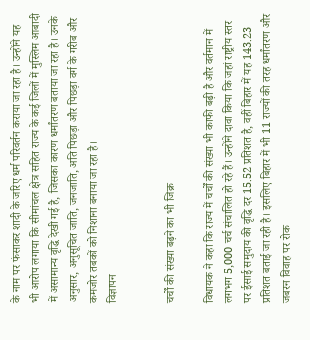के नाम पर फंसाकर शादी के जरिए धर्म परिवर्तन कराया जा रहा है। उन्होंने यह भी आरोप लगाया कि सीमांचल क्षेत्र सहित राज्य के कई जिलों में मुस्लिम आबादी में असामान्य वृद्धि देखी गई है, जिसका कारण धर्मांतरण बताया जा रहा है। उनके अनुसार, अनुसूचित जाति, जनजाति, अति पिछड़ा और पिछड़ा वर्ग के गरीब और कमजोर तबकों को निशाना बनाया जा रहा है।
विज्ञापन


चर्चों की संख्या बढ़ने का भी जिक्र

विधायक ने कहा कि राज्य में चर्चों की संख्या भी काफी बढ़ी है और वर्तमान में लगभग 5,000 चर्च संचालित हो रहे हैं। उन्होंने दावा किया कि जहां राष्ट्रीय स्तर पर ईसाई समुदाय की वृद्धि दर 15.52 प्रतिशत है, वहीं बिहार में यह 143.23 प्रतिशत बताई जा रही है। इसलिए बिहार में भी 11 राज्यों की तरह धर्मांतरण और जबरन विवाह पर रोक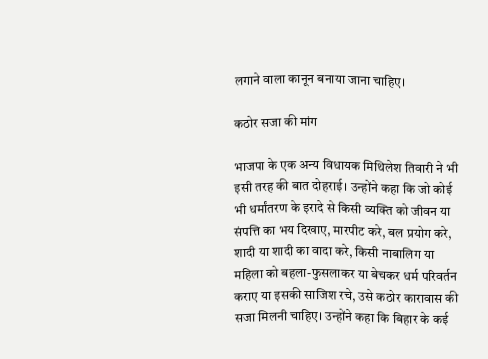लगाने वाला कानून बनाया जाना चाहिए।

कठोर सजा की मांग

भाजपा के एक अन्य विधायक मिथिलेश तिवारी ने भी इसी तरह की बात दोहराई। उन्होंने कहा कि जो कोई भी धर्मांतरण के इरादे से किसी व्यक्ति को जीवन या संपत्ति का भय दिखाए, मारपीट करे, बल प्रयोग करे, शादी या शादी का वादा करे, किसी नाबालिग या महिला को बहला-फुसलाकर या बेचकर धर्म परिवर्तन कराए या इसकी साजिश रचे, उसे कठोर कारावास की सजा मिलनी चाहिए। उन्होंने कहा कि बिहार के कई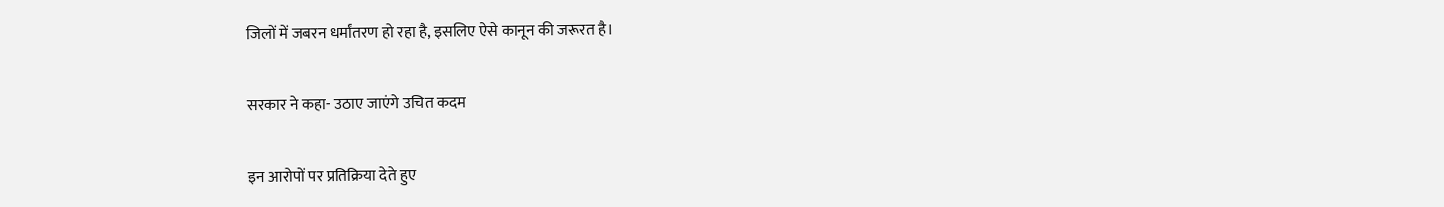जिलों में जबरन धर्मांतरण हो रहा है, इसलिए ऐसे कानून की जरूरत है।

सरकार ने कहा- उठाए जाएंगे उचित कदम

इन आरोपों पर प्रतिक्रिया देते हुए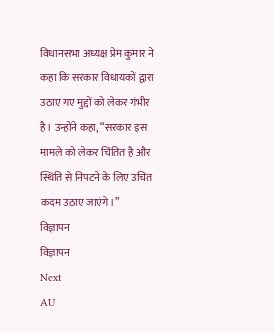विधानसभा अध्यक्ष प्रेम कुमार ने कहा कि सरकार विधायकों द्वारा उठाए गए मुद्दों को लेकर गंभीर है। उन्होंने कहा, “सरकार इस मामले को लेकर चिंतित है और स्थिति से निपटने के लिए उचित कदम उठाए जाएंगे।”
विज्ञापन
विज्ञापन
Next
AU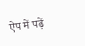ऐप में पढ़ें